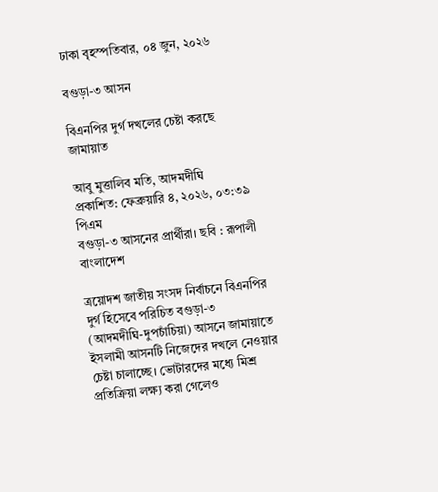ঢাকা বৃহস্পতিবার, ০৪ জুন, ২০২৬

বগুড়া-৩ আসন

বিএনপির দুর্গ দখলের চেষ্টা করছে জামায়াত

আবু মুত্তালিব মতি, আদমদীঘি
প্রকাশিত: ফেব্রুয়ারি ৪, ২০২৬, ০৩:৩৯ পিএম
বগুড়া-৩ আসনের প্রার্থীরা। ছবি : রূপালী বাংলাদেশ

ত্রয়োদশ জাতীয় সংসদ নির্বাচনে বিএনপির দুর্গ হিসেবে পরিচিত বগুড়া-৩ (আদমদীঘি-দুপচাঁচিয়া) আসনে জামায়াতে ইসলামী আসনটি নিজেদের দখলে নেওয়ার চেষ্টা চালাচ্ছে। ভোটারদের মধ্যে মিশ্র প্রতিক্রিয়া লক্ষ্য করা গেলেও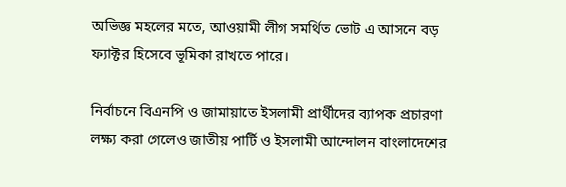অভিজ্ঞ মহলের মতে, আওয়ামী লীগ সমর্থিত ভোট এ আসনে বড় ফ্যাক্টর হিসেবে ভূমিকা রাখতে পারে।

নির্বাচনে বিএনপি ও জামায়াতে ইসলামী প্রার্থীদের ব্যাপক প্রচারণা লক্ষ্য করা গেলেও জাতীয় পার্টি ও ইসলামী আন্দোলন বাংলাদেশের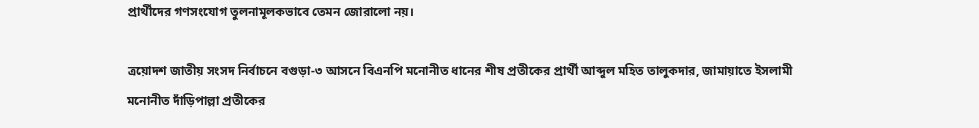প্রার্থীদের গণসংযোগ তুলনামূলকভাবে তেমন জোরালো নয়।

ত্রয়োদশ জাতীয় সংসদ নির্বাচনে বগুড়া-৩ আসনে বিএনপি মনোনীত ধানের শীষ প্রতীকের প্রার্থী আব্দুল মহিত তালুকদার, জামায়াতে ইসলামী মনোনীত দাঁড়িপাল্লা প্রতীকের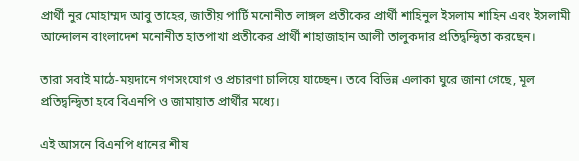প্রার্থী নুর মোহাম্মদ আবু তাহের, জাতীয় পার্টি মনোনীত লাঙ্গল প্রতীকের প্রার্থী শাহিনুল ইসলাম শাহিন এবং ইসলামী আন্দোলন বাংলাদেশ মনোনীত হাতপাখা প্রতীকের প্রার্থী শাহাজাহান আলী তালুকদার প্রতিদ্বন্দ্বিতা করছেন।

তারা সবাই মাঠে-ময়দানে গণসংযোগ ও প্রচারণা চালিয়ে যাচ্ছেন। তবে বিভিন্ন এলাকা ঘুরে জানা গেছে, মূল প্রতিদ্বন্দ্বিতা হবে বিএনপি ও জামায়াত প্রার্থীর মধ্যে।

এই আসনে বিএনপি ধানের শীষ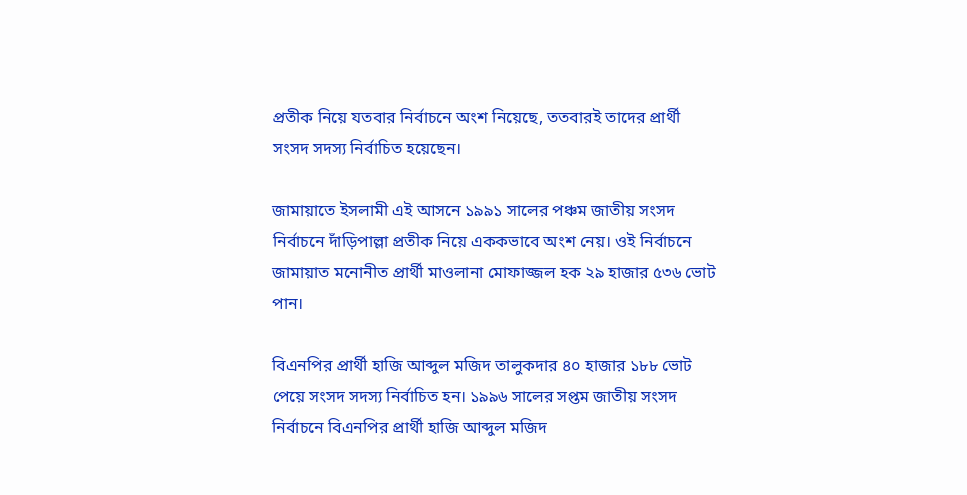প্রতীক নিয়ে যতবার নির্বাচনে অংশ নিয়েছে, ততবারই তাদের প্রার্থী সংসদ সদস্য নির্বাচিত হয়েছেন।

জামায়াতে ইসলামী এই আসনে ১৯৯১ সালের পঞ্চম জাতীয় সংসদ নির্বাচনে দাঁড়িপাল্লা প্রতীক নিয়ে এককভাবে অংশ নেয়। ওই নির্বাচনে জামায়াত মনোনীত প্রার্থী মাওলানা মোফাজ্জল হক ২৯ হাজার ৫৩৬ ভোট পান।

বিএনপির প্রার্থী হাজি আব্দুল মজিদ তালুকদার ৪০ হাজার ১৮৮ ভোট পেয়ে সংসদ সদস্য নির্বাচিত হন। ১৯৯৬ সালের সপ্তম জাতীয় সংসদ নির্বাচনে বিএনপির প্রার্থী হাজি আব্দুল মজিদ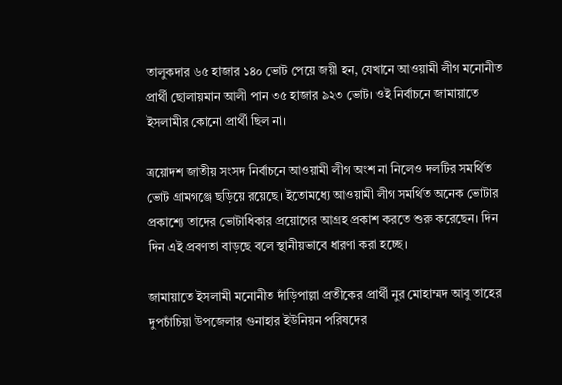তালুকদার ৬৫ হাজার ১৪০ ভোট পেয়ে জয়ী হন, যেখানে আওয়ামী লীগ মনোনীত প্রার্থী ছোলায়মান আলী পান ৩৫ হাজার ৯২৩ ভোট। ওই নির্বাচনে জামায়াতে ইসলামীর কোনো প্রার্থী ছিল না।

ত্রয়োদশ জাতীয় সংসদ নির্বাচনে আওয়ামী লীগ অংশ না নিলেও দলটির সমর্থিত ভোট গ্রামগঞ্জে ছড়িয়ে রয়েছে। ইতোমধ্যে আওয়ামী লীগ সমর্থিত অনেক ভোটার প্রকাশ্যে তাদের ভোটাধিকার প্রয়োগের আগ্রহ প্রকাশ করতে শুরু করেছেন। দিন দিন এই প্রবণতা বাড়ছে বলে স্থানীয়ভাবে ধারণা করা হচ্ছে।

জামায়াতে ইসলামী মনোনীত দাঁড়িপাল্লা প্রতীকের প্রার্থী নুর মোহাম্মদ আবু তাহের দুপচাঁচিয়া উপজেলার গুনাহার ইউনিয়ন পরিষদের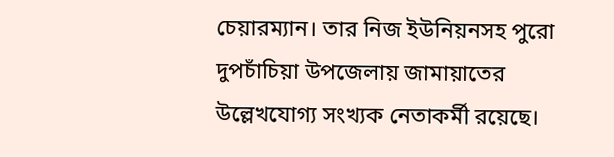চেয়ারম্যান। তার নিজ ইউনিয়নসহ পুরো দুপচাঁচিয়া উপজেলায় জামায়াতের উল্লেখযোগ্য সংখ্যক নেতাকর্মী রয়েছে।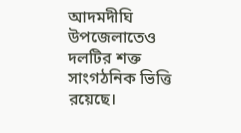আদমদীঘি উপজেলাতেও দলটির শক্ত সাংগঠনিক ভিত্তি রয়েছে।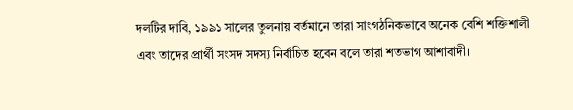দলটির দাবি, ১৯৯১ সালের তুলনায় বর্তমানে তারা সাংগঠনিকভাবে অনেক বেশি শক্তিশালী এবং তাদের প্রার্থী সংসদ সদস্য নির্বাচিত হবেন বলে তারা শতভাগ আশাবাদী।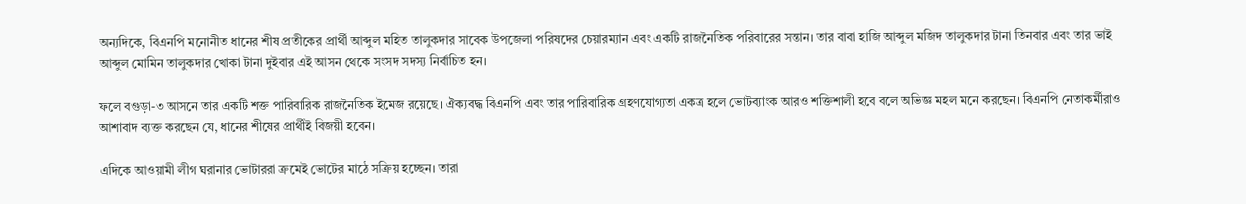অন্যদিকে, বিএনপি মনোনীত ধানের শীষ প্রতীকের প্রার্থী আব্দুল মহিত তালুকদার সাবেক উপজেলা পরিষদের চেয়ারম্যান এবং একটি রাজনৈতিক পরিবারের সন্তান। তার বাবা হাজি আব্দুল মজিদ তালুকদার টানা তিনবার এবং তার ভাই আব্দুল মোমিন তালুকদার খোকা টানা দুইবার এই আসন থেকে সংসদ সদস্য নির্বাচিত হন।

ফলে বগুড়া-৩ আসনে তার একটি শক্ত পারিবারিক রাজনৈতিক ইমেজ রয়েছে। ঐক্যবদ্ধ বিএনপি এবং তার পারিবারিক গ্রহণযোগ্যতা একত্র হলে ভোটব্যাংক আরও শক্তিশালী হবে বলে অভিজ্ঞ মহল মনে করছেন। বিএনপি নেতাকর্মীরাও আশাবাদ ব্যক্ত করছেন যে, ধানের শীষের প্রার্থীই বিজয়ী হবেন।

এদিকে আওয়ামী লীগ ঘরানার ভোটাররা ক্রমেই ভোটের মাঠে সক্রিয় হচ্ছেন। তারা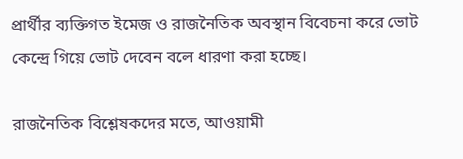প্রার্থীর ব্যক্তিগত ইমেজ ও রাজনৈতিক অবস্থান বিবেচনা করে ভোট কেন্দ্রে গিয়ে ভোট দেবেন বলে ধারণা করা হচ্ছে।

রাজনৈতিক বিশ্লেষকদের মতে, আওয়ামী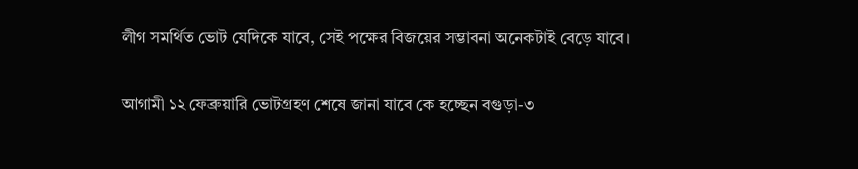লীগ সমর্থিত ভোট যেদিকে যাবে, সেই পক্ষের বিজয়ের সম্ভাবনা অনেকটাই বেড়ে যাবে।

আগামী ১২ ফেব্রুয়ারি ভোটগ্রহণ শেষে জানা যাবে কে হচ্ছেন বগুড়া-৩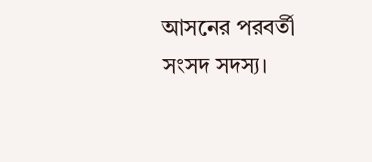আসনের পরবর্তী সংসদ সদস্য।